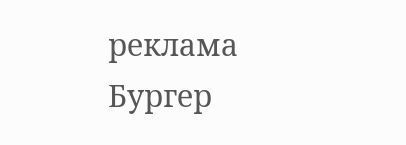реклама
Бургер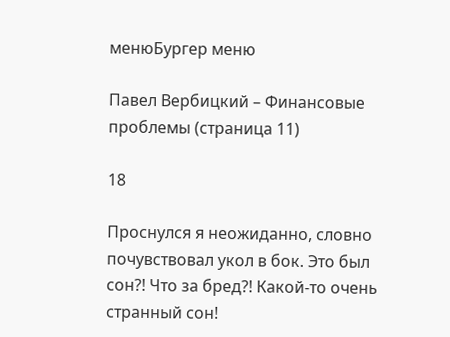менюБургер меню

Павел Вербицкий – Финансовые проблемы (страница 11)

18

Проснулся я неожиданно, словно почувствовал укол в бок. Это был сон?! Что за бред?! Какой-то очень странный сон!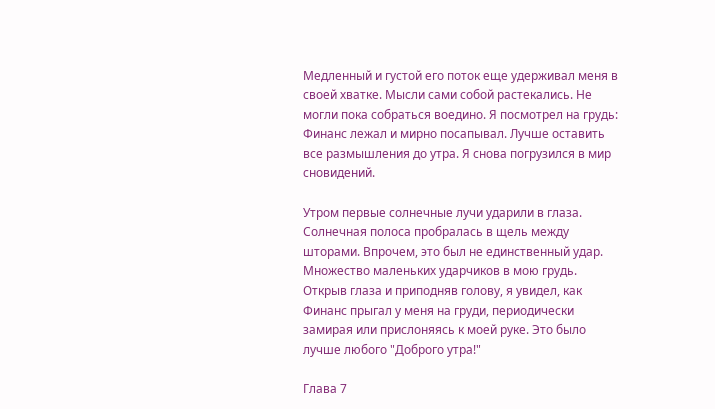Медленный и густой его поток еще удерживал меня в своей хватке. Мысли сами собой растекались. Не могли пока собраться воедино. Я посмотрел на грудь: Финанс лежал и мирно посапывал. Лучше оставить все размышления до утра. Я снова погрузился в мир сновидений.

Утром первые солнечные лучи ударили в глаза. Солнечная полоса пробралась в щель между шторами. Впрочем, это был не единственный удар. Множество маленьких ударчиков в мою грудь. Открыв глаза и приподняв голову, я увидел, как Финанс прыгал у меня на груди, периодически замирая или прислоняясь к моей руке. Это было лучше любого "Доброго утра!"

Глава 7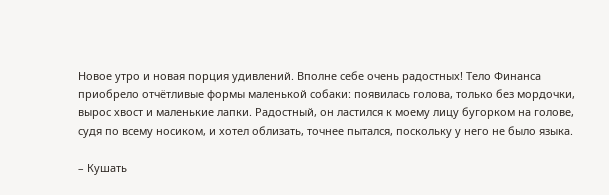Новое утро и новая порция удивлений. Вполне себе очень радостных! Тело Финанса приобрело отчётливые формы маленькой собаки: появилась голова, только без мордочки, вырос хвост и маленькие лапки. Радостный, он ластился к моему лицу бугорком на голове, судя по всему носиком, и хотел облизать, точнее пытался, поскольку у него не было языка.

– Кушать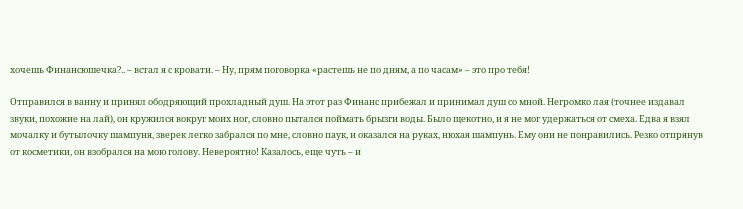хочешь Финансюшечка?.. – встал я с кровати. – Ну, прям поговорка «растешь не по дням, а по часам» – это про тебя!

Отправился в ванну и принял ободряющий прохладный душ. На этот раз Финанс прибежал и принимал душ со мной. Негромко лая (точнее издавал звуки, похожие на лай), он кружился вокруг моих ног, словно пытался поймать брызги воды. Было щекотно, и я не мог удержаться от смеха. Едва я взял мочалку и бутылочку шампуня, зверек легко забрался по мне, словно паук, и оказался на руках, нюхая шампунь. Ему они не понравились. Резко отпрянув от косметики, он взобрался на мою голову. Невероятно! Казалось, еще чуть – и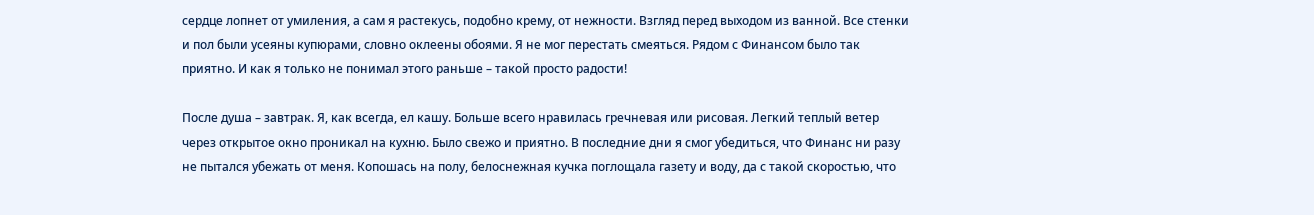сердце лопнет от умиления, а сам я растекусь, подобно крему, от нежности. Взгляд перед выходом из ванной. Все стенки и пол были усеяны купюрами, словно оклеены обоями. Я не мог перестать смеяться. Рядом с Финансом было так приятно. И как я только не понимал этого раньше – такой просто радости!

После душа – завтрак. Я, как всегда, ел кашу. Больше всего нравилась гречневая или рисовая. Легкий теплый ветер через открытое окно проникал на кухню. Было свежо и приятно. В последние дни я смог убедиться, что Финанс ни разу не пытался убежать от меня. Копошась на полу, белоснежная кучка поглощала газету и воду, да с такой скоростью, что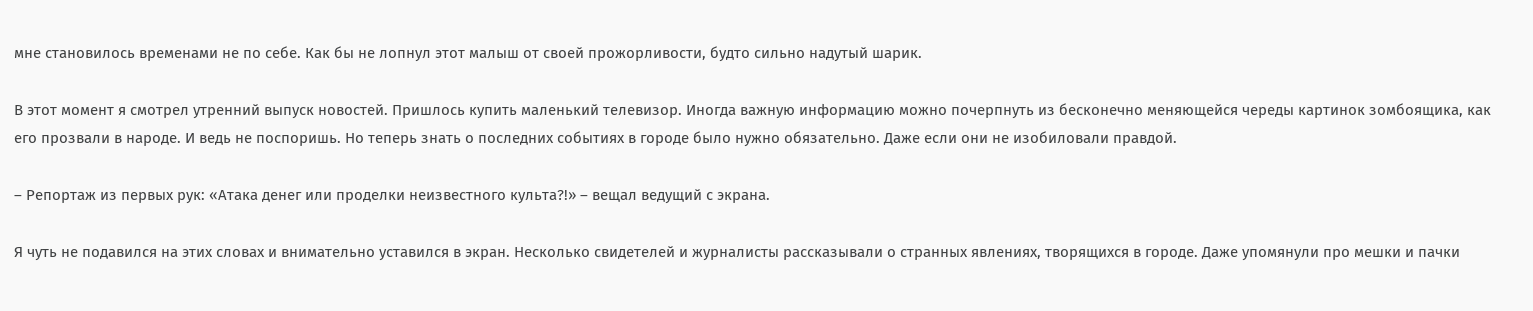мне становилось временами не по себе. Как бы не лопнул этот малыш от своей прожорливости, будто сильно надутый шарик.

В этот момент я смотрел утренний выпуск новостей. Пришлось купить маленький телевизор. Иногда важную информацию можно почерпнуть из бесконечно меняющейся череды картинок зомбоящика, как его прозвали в народе. И ведь не поспоришь. Но теперь знать о последних событиях в городе было нужно обязательно. Даже если они не изобиловали правдой.

– Репортаж из первых рук: «Атака денег или проделки неизвестного культа?!» – вещал ведущий с экрана.

Я чуть не подавился на этих словах и внимательно уставился в экран. Несколько свидетелей и журналисты рассказывали о странных явлениях, творящихся в городе. Даже упомянули про мешки и пачки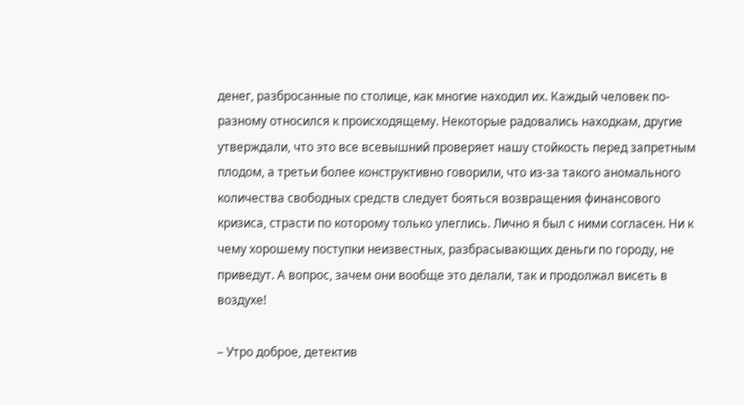денег, разбросанные по столице, как многие находил их. Каждый человек по-разному относился к происходящему. Некоторые радовались находкам, другие утверждали, что это все всевышний проверяет нашу стойкость перед запретным плодом, а третьи более конструктивно говорили, что из-за такого аномального количества свободных средств следует бояться возвращения финансового кризиса, страсти по которому только улеглись. Лично я был с ними согласен. Ни к чему хорошему поступки неизвестных, разбрасывающих деньги по городу, не приведут. А вопрос, зачем они вообще это делали, так и продолжал висеть в воздухе!

– Утро доброе, детектив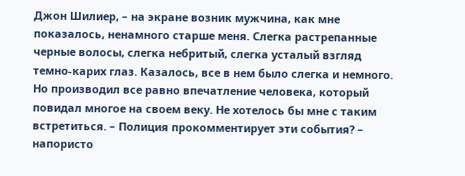Джон Шилиер, – на экране возник мужчина, как мне показалось, ненамного старше меня. Слегка растрепанные черные волосы, слегка небритый, слегка усталый взгляд темно-карих глаз. Казалось, все в нем было слегка и немного. Но производил все равно впечатление человека, который повидал многое на своем веку. Не хотелось бы мне с таким встретиться. – Полиция прокомментирует эти события? – напористо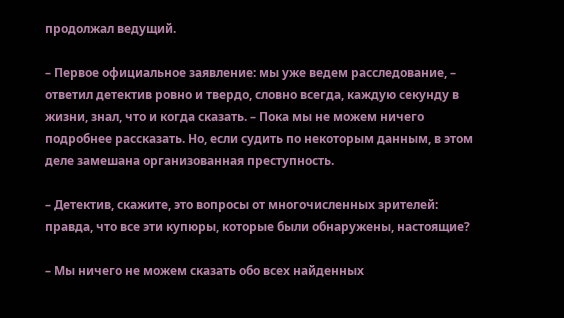продолжал ведущий.

– Первое официальное заявление: мы уже ведем расследование, – ответил детектив ровно и твердо, словно всегда, каждую секунду в жизни, знал, что и когда сказать. – Пока мы не можем ничего подробнее рассказать. Но, если судить по некоторым данным, в этом деле замешана организованная преступность.

– Детектив, скажите, это вопросы от многочисленных зрителей: правда, что все эти купюры, которые были обнаружены, настоящие?

– Мы ничего не можем сказать обо всех найденных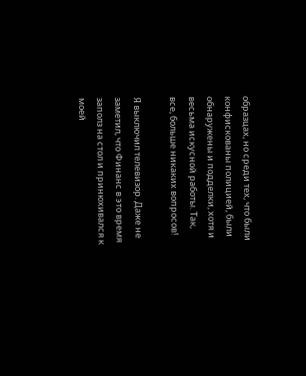образцах, но среди тех, что были конфискованы полицией, были обнаружены и подделки, хотя и весьма искусной работы. Так, все, больше никаких вопросов!

Я выключил телевизор. Даже не заметил, что Финанс в это время заполз на стол и принюхивался к моей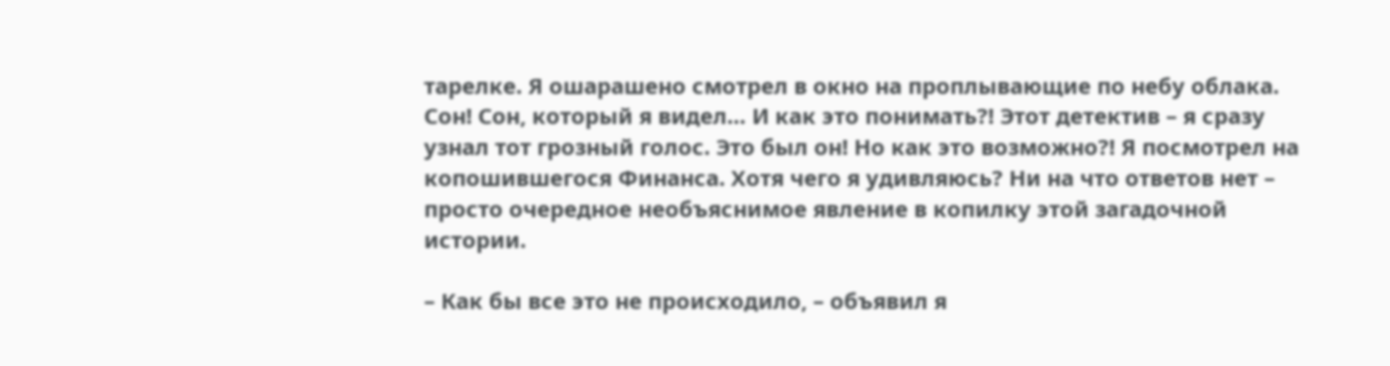тарелке. Я ошарашено смотрел в окно на проплывающие по небу облака. Сон! Сон, который я видел… И как это понимать?! Этот детектив – я сразу узнал тот грозный голос. Это был он! Но как это возможно?! Я посмотрел на копошившегося Финанса. Хотя чего я удивляюсь? Ни на что ответов нет – просто очередное необъяснимое явление в копилку этой загадочной истории.

– Как бы все это не происходило, – объявил я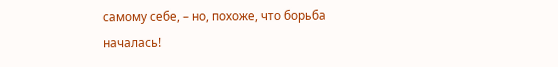самому себе, – но, похоже, что борьба началась!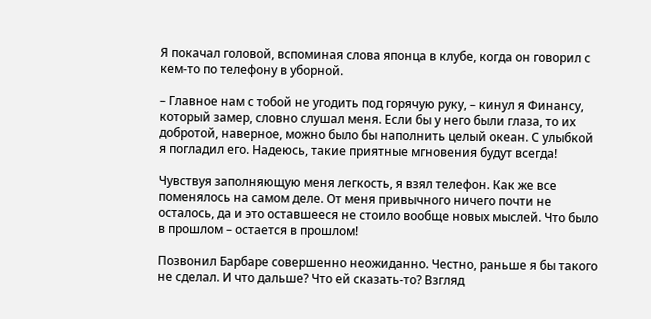Я покачал головой, вспоминая слова японца в клубе, когда он говорил с кем-то по телефону в уборной.

– Главное нам с тобой не угодить под горячую руку, – кинул я Финансу, который замер, словно слушал меня. Если бы у него были глаза, то их добротой, наверное, можно было бы наполнить целый океан. С улыбкой я погладил его. Надеюсь, такие приятные мгновения будут всегда!

Чувствуя заполняющую меня легкость, я взял телефон. Как же все поменялось на самом деле. От меня привычного ничего почти не осталось, да и это оставшееся не стоило вообще новых мыслей. Что было в прошлом – остается в прошлом!

Позвонил Барбаре совершенно неожиданно. Честно, раньше я бы такого не сделал. И что дальше? Что ей сказать-то? Взгляд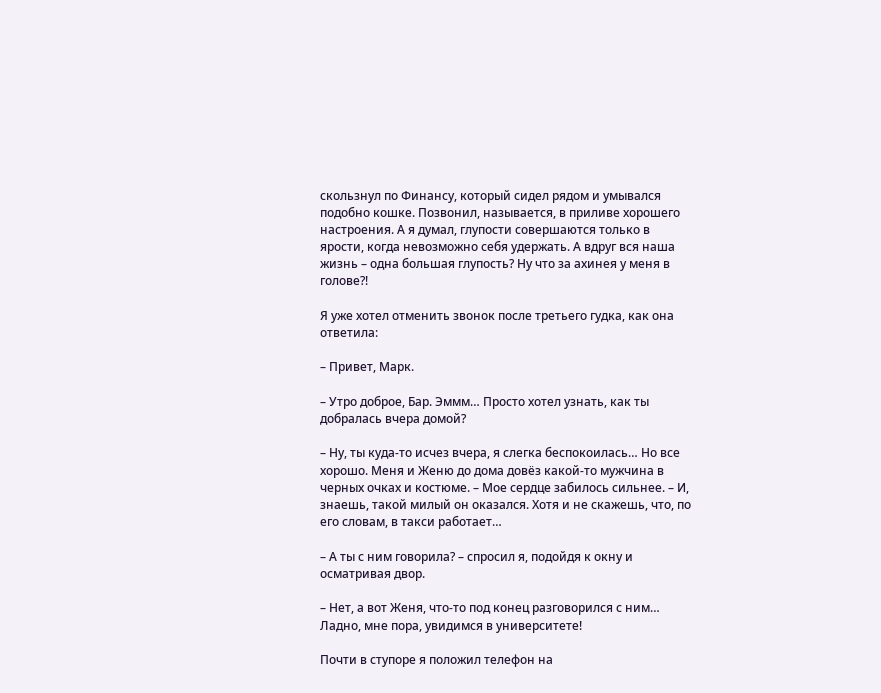скользнул по Финансу, который сидел рядом и умывался подобно кошке. Позвонил, называется, в приливе хорошего настроения. А я думал, глупости совершаются только в ярости, когда невозможно себя удержать. А вдруг вся наша жизнь – одна большая глупость? Ну что за ахинея у меня в голове?!

Я уже хотел отменить звонок после третьего гудка, как она ответила:

– Привет, Марк.

– Утро доброе, Бар. Эммм… Просто хотел узнать, как ты добралась вчера домой?

– Ну, ты куда-то исчез вчера, я слегка беспокоилась… Но все хорошо. Меня и Женю до дома довёз какой-то мужчина в черных очках и костюме. – Мое сердце забилось сильнее. – И, знаешь, такой милый он оказался. Хотя и не скажешь, что, по его словам, в такси работает…

– А ты с ним говорила? – спросил я, подойдя к окну и осматривая двор.

– Нет, а вот Женя, что-то под конец разговорился с ним… Ладно, мне пора, увидимся в университете!

Почти в ступоре я положил телефон на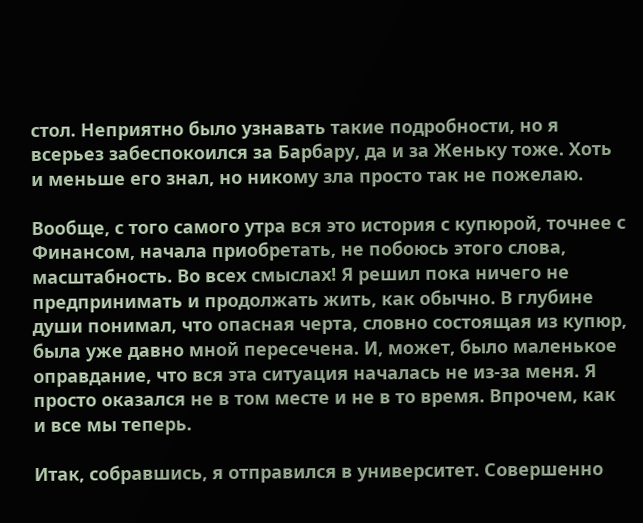стол. Неприятно было узнавать такие подробности, но я всерьез забеспокоился за Барбару, да и за Женьку тоже. Хоть и меньше его знал, но никому зла просто так не пожелаю.

Вообще, с того самого утра вся это история с купюрой, точнее с Финансом, начала приобретать, не побоюсь этого слова, масштабность. Во всех смыслах! Я решил пока ничего не предпринимать и продолжать жить, как обычно. В глубине души понимал, что опасная черта, словно состоящая из купюр, была уже давно мной пересечена. И, может, было маленькое оправдание, что вся эта ситуация началась не из-за меня. Я просто оказался не в том месте и не в то время. Впрочем, как и все мы теперь.

Итак, собравшись, я отправился в университет. Совершенно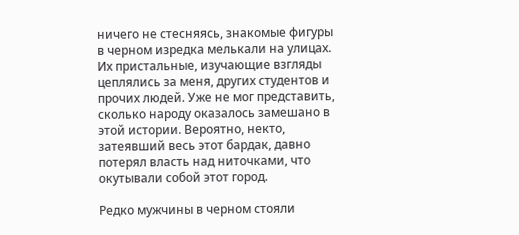ничего не стесняясь, знакомые фигуры в черном изредка мелькали на улицах. Их пристальные, изучающие взгляды цеплялись за меня, других студентов и прочих людей. Уже не мог представить, сколько народу оказалось замешано в этой истории. Вероятно, некто, затеявший весь этот бардак, давно потерял власть над ниточками, что окутывали собой этот город.

Редко мужчины в черном стояли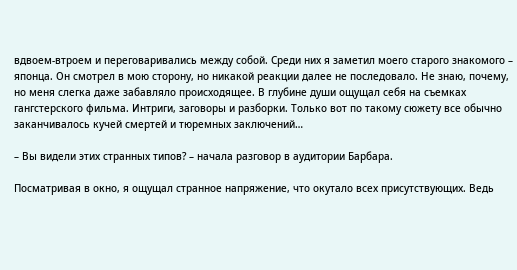вдвоем-втроем и переговаривались между собой. Среди них я заметил моего старого знакомого – японца. Он смотрел в мою сторону, но никакой реакции далее не последовало. Не знаю, почему, но меня слегка даже забавляло происходящее. В глубине души ощущал себя на съемках гангстерского фильма. Интриги, заговоры и разборки. Только вот по такому сюжету все обычно заканчивалось кучей смертей и тюремных заключений…

– Вы видели этих странных типов? – начала разговор в аудитории Барбара.

Посматривая в окно, я ощущал странное напряжение, что окутало всех присутствующих. Ведь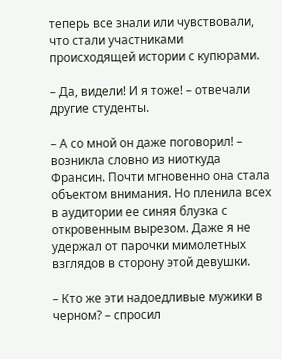теперь все знали или чувствовали, что стали участниками происходящей истории с купюрами.

– Да, видели! И я тоже! – отвечали другие студенты.

– А со мной он даже поговорил! – возникла словно из ниоткуда Франсин. Почти мгновенно она стала объектом внимания. Но пленила всех в аудитории ее синяя блузка с откровенным вырезом. Даже я не удержал от парочки мимолетных взглядов в сторону этой девушки.

– Кто же эти надоедливые мужики в черном? – спросил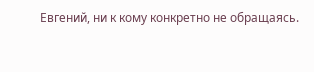Евгений, ни к кому конкретно не обращаясь.